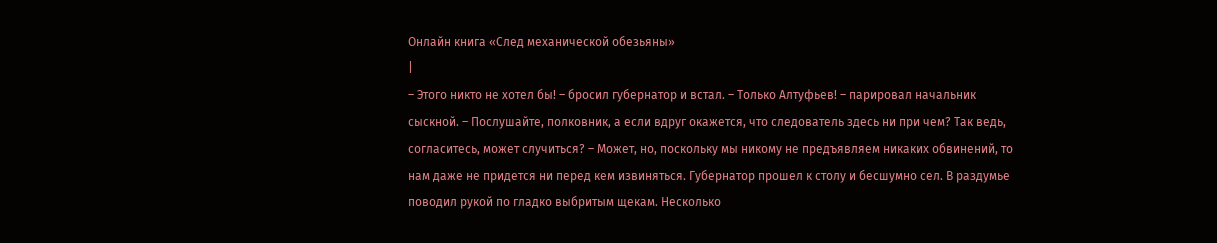Онлайн книга «След механической обезьяны»
|
– Этого никто не хотел бы! – бросил губернатор и встал. – Только Алтуфьев! – парировал начальник сыскной. – Послушайте, полковник, а если вдруг окажется, что следователь здесь ни при чем? Так ведь, согласитесь, может случиться? – Может, но, поскольку мы никому не предъявляем никаких обвинений, то нам даже не придется ни перед кем извиняться. Губернатор прошел к столу и бесшумно сел. В раздумье поводил рукой по гладко выбритым щекам. Несколько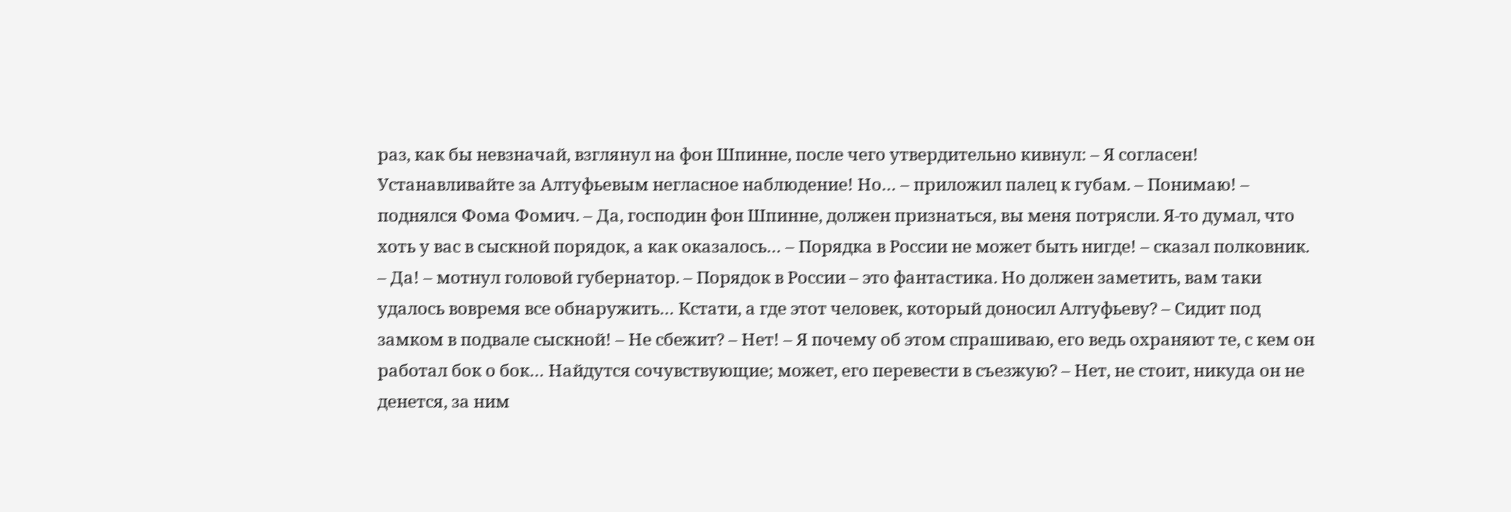раз, как бы невзначай, взглянул на фон Шпинне, после чего утвердительно кивнул: – Я согласен! Устанавливайте за Алтуфьевым негласное наблюдение! Но… – приложил палец к губам. – Понимаю! – поднялся Фома Фомич. – Да, господин фон Шпинне, должен признаться, вы меня потрясли. Я-то думал, что хоть у вас в сыскной порядок, а как оказалось… – Порядка в России не может быть нигде! – сказал полковник. – Да! – мотнул головой губернатор. – Порядок в России – это фантастика. Но должен заметить, вам таки удалось вовремя все обнаружить… Кстати, а где этот человек, который доносил Алтуфьеву? – Сидит под замком в подвале сыскной! – Не сбежит? – Нет! – Я почему об этом спрашиваю, его ведь охраняют те, с кем он работал бок о бок… Найдутся сочувствующие; может, его перевести в съезжую? – Нет, не стоит, никуда он не денется, за ним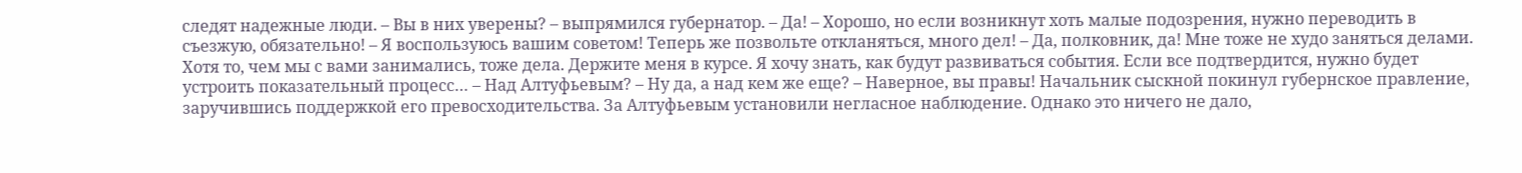следят надежные люди. – Вы в них уверены? – выпрямился губернатор. – Да! – Хорошо, но если возникнут хоть малые подозрения, нужно переводить в съезжую, обязательно! – Я воспользуюсь вашим советом! Теперь же позвольте откланяться, много дел! – Да, полковник, да! Мне тоже не худо заняться делами. Хотя то, чем мы с вами занимались, тоже дела. Держите меня в курсе. Я хочу знать, как будут развиваться события. Если все подтвердится, нужно будет устроить показательный процесс… – Над Алтуфьевым? – Ну да, а над кем же еще? – Наверное, вы правы! Начальник сыскной покинул губернское правление, заручившись поддержкой его превосходительства. За Алтуфьевым установили негласное наблюдение. Однако это ничего не дало,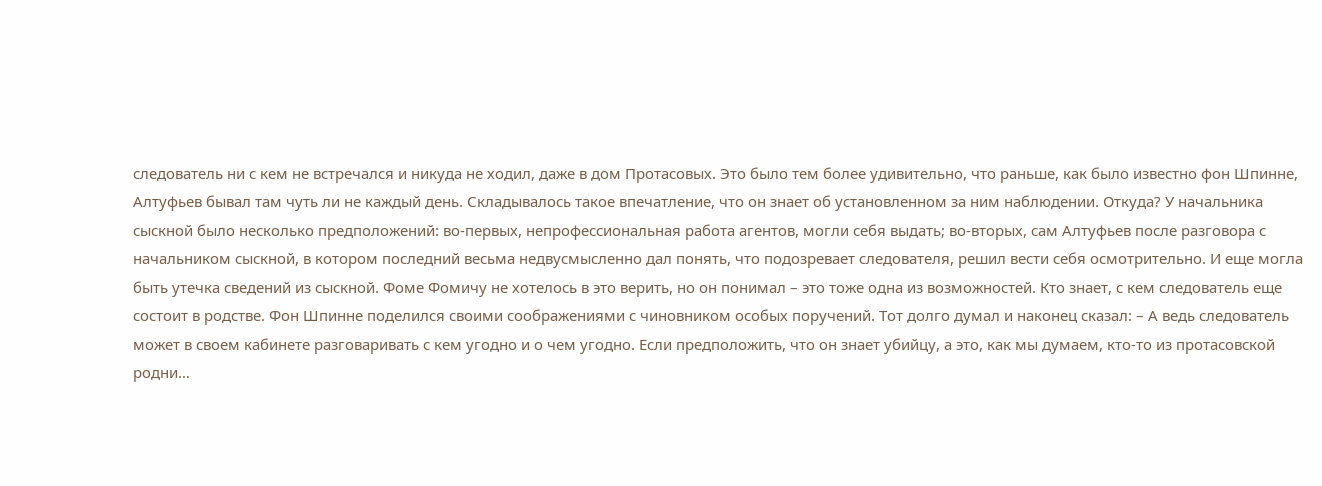следователь ни с кем не встречался и никуда не ходил, даже в дом Протасовых. Это было тем более удивительно, что раньше, как было известно фон Шпинне, Алтуфьев бывал там чуть ли не каждый день. Складывалось такое впечатление, что он знает об установленном за ним наблюдении. Откуда? У начальника сыскной было несколько предположений: во-первых, непрофессиональная работа агентов, могли себя выдать; во-вторых, сам Алтуфьев после разговора с начальником сыскной, в котором последний весьма недвусмысленно дал понять, что подозревает следователя, решил вести себя осмотрительно. И еще могла быть утечка сведений из сыскной. Фоме Фомичу не хотелось в это верить, но он понимал – это тоже одна из возможностей. Кто знает, с кем следователь еще состоит в родстве. Фон Шпинне поделился своими соображениями с чиновником особых поручений. Тот долго думал и наконец сказал: – А ведь следователь может в своем кабинете разговаривать с кем угодно и о чем угодно. Если предположить, что он знает убийцу, а это, как мы думаем, кто-то из протасовской родни…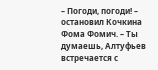– Погоди, погоди! – остановил Кочкина Фома Фомич. – Ты думаешь, Алтуфьев встречается с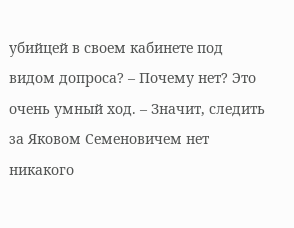убийцей в своем кабинете под видом допроса? – Почему нет? Это очень умный ход. – Значит, следить за Яковом Семеновичем нет никакого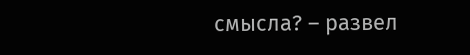смысла? – развел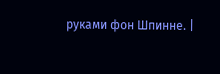руками фон Шпинне. |